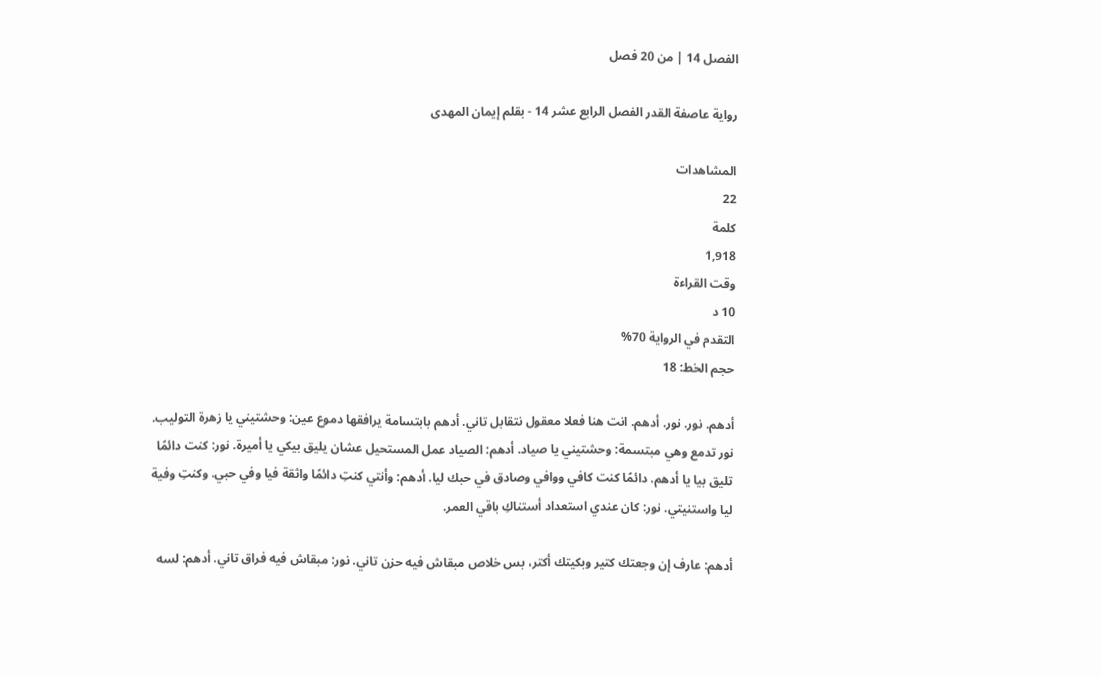الفصل 14 | من 20 فصل

رواية عاصفة القدر الفصل الرابع عشر 14 - بقلم إيمان المهدى

المشاهدات
22
كلمة
1,918
وقت القراءة
10 د
التقدم في الرواية 70%
حجم الخط: 18

أدهم. نور. نور. أدهم. انت هنا فعلا معقول نتقابل تاني. أدهم بابتسامة يرافقها دموع عين: وحشتيني يا زهرة التوليب. نور تدمع وهي مبتسمة: وحشتيني يا صياد. أدهم: الصياد عمل المستحيل عشان يليق بيكي يا أميرة. نور: كنت دائمًا تليق بيا يا أدهم. دائمًا كنت كافي ووافي وصادق في حبك ليا. أدهم: وأنتي كنتِ دائمًا واثقة فيا وفي حبي. وكنتِ وفية ليا واستنيتي. نور: كان عندي استعداد أستناكِ باقي العمر.

أدهم: عارف إن وجعتك كتير وبكيتك أكتر، بس خلاص مبقاش فيه حزن تاني. نور: مبقاش فيه فراق تاني. أدهم: لسه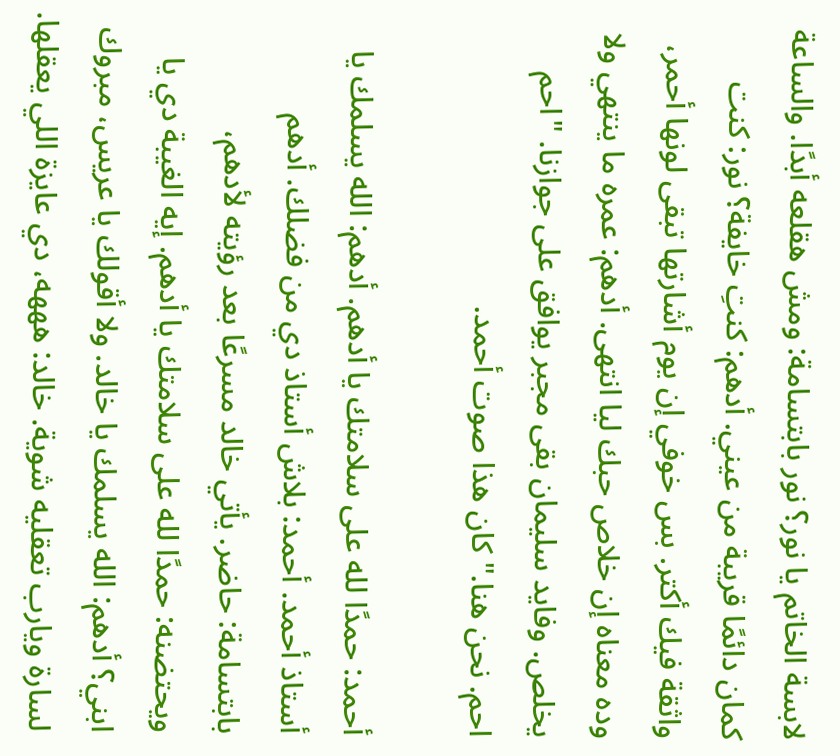لابسة الخاتم يا نور؟ نور بابتسامة: ومش هقلعه أبدًا. والساعة كمان دائمًا قريبة من عيني. أدهم: كنتِ خايفة؟ نور: كنت واثقة فيك أكتر. بس خوفي إن يوم أشارتها تبقى لونها أحمر، وده معناه إن خلاص حبك ليا انتهى. أدهم: عمره ما ينتهي ولا يخلص. وفايد سليمان بقى مجبر يوافق على جوازنا. "احم احم. نحن هنا." كان هذا صوت أحمد.

أحمد: حمدًا لله على سلامتك يا أدهم. أدهم: الله يسلمك يا أستاذ أحمد. أحمد: بلاش أستاذ دي من فضلك. أدهم بابتسامة: حاضر. يأتي خالد مسرعًا بعد رؤيته لأدهم، ويحتضنه: حمدًا لله على سلامتك يا أدهم. إيه الغيبة دي يا ابني؟ أدهم: الله يسلمك يا خالد. ولا أقولك يا عريس، مبروك لسارة ويارب تعقليه شوية. خالد: هههه، دي عايزة اللي يعقلها.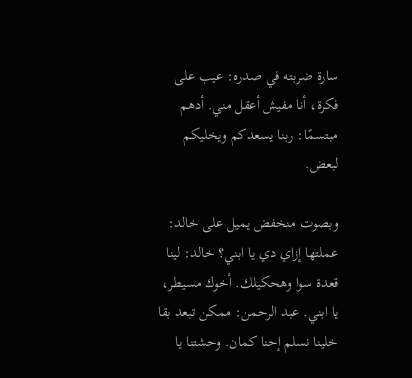سارة ضربته في صدره: عيب على فكرة، أنا مفيش أعقل مني. أدهم مبتسمًا: ربنا يسعدكم ويخليكم لبعض.

وبصوت منخفض يميل على خالد: عملتها إزاي دي يا ابني؟ خالد: لينا قعدة سوا وهحكيلك. أخوك مسيطر، يا ابني. عبد الرحمن: ممكن تبعد بقا خلينا نسلم إحنا كمان. وحشتنا يا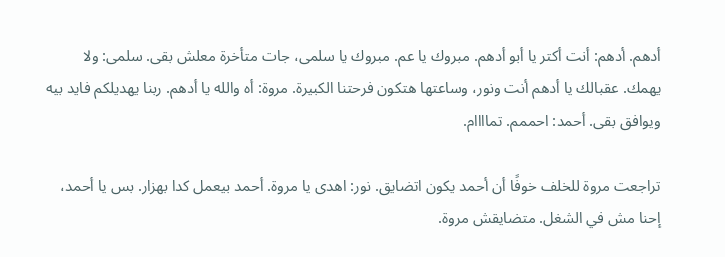أدهم. أدهم: أنت أكتر يا أبو أدهم. مبروك يا عم. مبروك يا سلمى، جات متأخرة معلش بقى. سلمى: ولا يهمك. عقبالك يا أدهم أنت ونور، وساعتها هتكون فرحتنا الكبيرة. مروة: أه والله يا أدهم. ربنا يهديلكم فايد بيه ويوافق بقى. أحمد: احممم. تماااام.

تراجعت مروة للخلف خوفًا أن أحمد يكون اتضايق. نور: اهدى يا مروة. أحمد بيعمل كدا بهزار. بس يا أحمد، إحنا مش في الشغل. متضايقش مروة.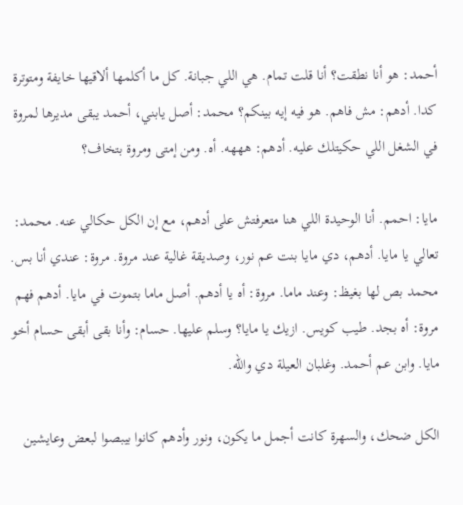أحمد: هو أنا نطقت؟ أنا قلت تمام. هي اللي جبانة. كل ما أكلمها ألاقيها خايفة ومتوترة كدا. أدهم: مش فاهم. هو فيه إيه بينكم؟ محمد: أصل يابني، أحمد يبقى مديرها لمروة في الشغل اللي حكيتلك عليه. أدهم: هههه. أه. ومن إمتى ومروة بتخاف؟

مايا: احمم. أنا الوحيدة اللي هنا متعرفتش على أدهم، مع إن الكل حكالي عنه. محمد: تعالي يا مايا. أدهم، دي مايا بنت عم نور، وصديقة غالية عند مروة. مروة: عندي أنا بس. محمد بص لها بغيظ: وعند ماما. مروة: أه يا أدهم. أصل ماما بتموت في مايا. أدهم فهم مروة: أه بجد. طيب كويس. ازيك يا مايا؟ وسلم عليها. حسام: وأنا بقى أبقى حسام أخو مايا. وابن عم أحمد. وغلبان العيلة دي والله.

الكل ضحك، والسهرة كانت أجمل ما يكون، ونور وأدهم كانوا بيبصوا لبعض وعايشين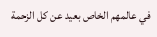في عالمهم الخاص بعيد عن كل الزحمة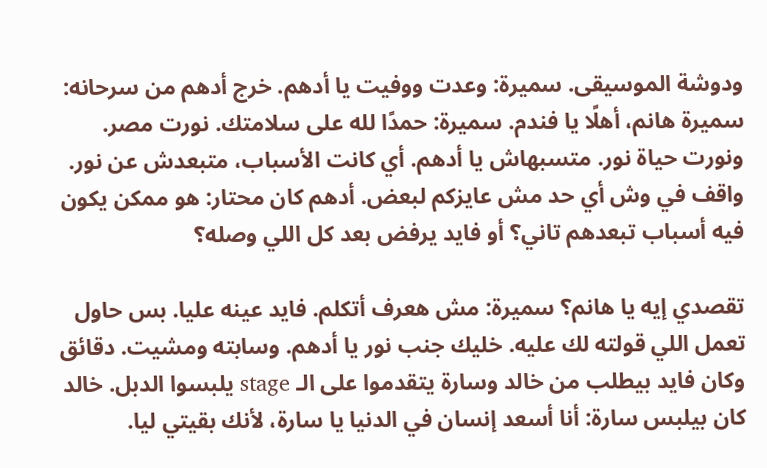ودوشة الموسيقى. سميرة: وعدت ووفيت يا أدهم. خرج أدهم من سرحانه: سميرة هانم، أهلًا يا فندم. سميرة: حمدًا لله على سلامتك. نورت مصر. ونورت حياة نور. متسبهاش يا أدهم. أي كانت الأسباب، متبعدش عن نور. واقف في وش أي حد مش عايزكم لبعض. أدهم كان محتار: هو ممكن يكون فيه أسباب تبعدهم تاني؟ أو فايد يرفض بعد كل اللي وصله؟

تقصدي إيه يا هانم؟ سميرة: مش هعرف أتكلم. فايد عينه عليا. بس حاول تعمل اللي قولته لك عليه. خليك جنب نور يا أدهم. وسابته ومشيت. دقائق وكان فايد بيطلب من خالد وسارة يتقدموا على الـ stage يلبسوا الدبل. خالد كان بيلبس سارة: أنا أسعد إنسان في الدنيا يا سارة، لأنك بقيتي ليا.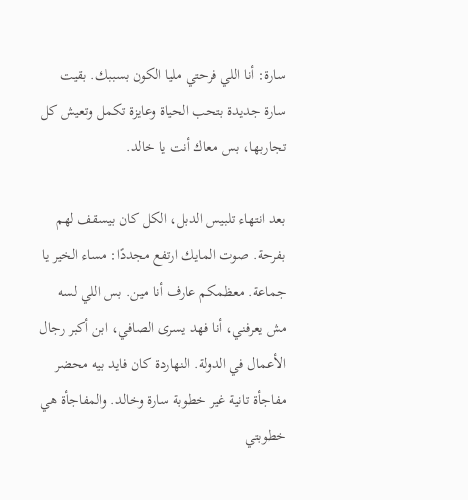سارة: أنا اللي فرحتي مليا الكون بسببك. بقيت سارة جديدة بتحب الحياة وعايزة تكمل وتعيش كل تجاربها، بس معاك أنت يا خالد.

بعد انتهاء تلبيس الدبل، الكل كان بيسقف لهم بفرحة. صوت المايك ارتفع مجددًا: مساء الخير يا جماعة. معظمكم عارف أنا مين. بس اللي لسه مش يعرفني، أنا فهد يسرى الصافي، ابن أكبر رجال الأعمال في الدولة. النهاردة كان فايد بيه محضر مفاجأة تانية غير خطوبة سارة وخالد. والمفاجأة هي خطوبتي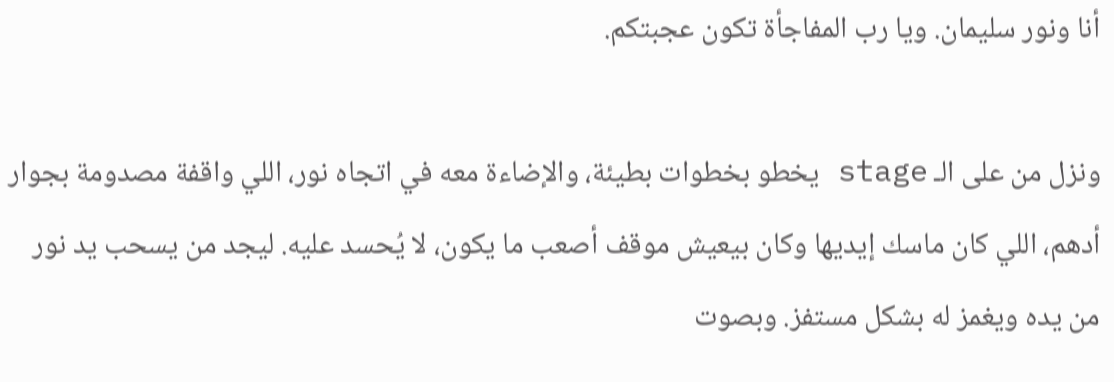أنا ونور سليمان. ويا رب المفاجأة تكون عجبتكم.

ونزل من على الـ stage يخطو بخطوات بطيئة، والإضاءة معه في اتجاه نور، اللي واقفة مصدومة بجوار أدهم، اللي كان ماسك إيديها وكان بيعيش موقف أصعب ما يكون، لا يُحسد عليه. ليجد من يسحب يد نور من يده ويغمز له بشكل مستفز. وبصوت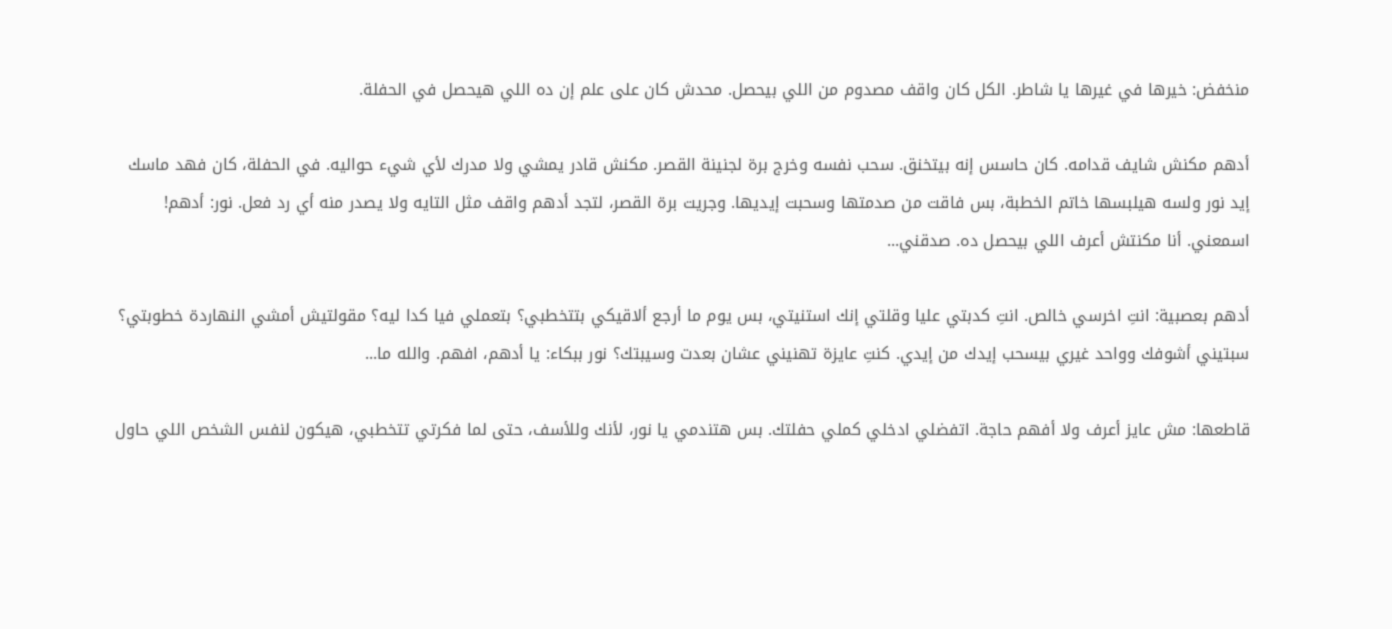منخفض: خيرها في غيرها يا شاطر. الكل كان واقف مصدوم من اللي بيحصل. محدش كان على علم إن ده اللي هيحصل في الحفلة.

أدهم مكنش شايف قدامه. كان حاسس إنه بيتخنق. سحب نفسه وخرج برة لجنينة القصر. مكنش قادر يمشي ولا مدرك لأي شيء حواليه. في الحفلة، كان فهد ماسك إيد نور ولسه هيلبسها خاتم الخطبة، بس فاقت من صدمتها وسحبت إيديها. وجريت برة القصر، لتجد أدهم واقف مثل التايه ولا يصدر منه أي رد فعل. نور: أدهم! اسمعني. أنا مكنتش أعرف اللي بيحصل ده. صدقني...

أدهم بعصبية: انتِ اخرسي خالص. انتِ كدبتي عليا وقلتي إنك استنيتي، بس يوم ما أرجع ألاقيكي بتتخطبي؟ بتعملي فيا كدا ليه؟ مقولتيش أمشي النهاردة خطوبتي؟ سبتيني أشوفك وواحد غيري بيسحب إيدك من إيدي. كنتِ عايزة تهنيني عشان بعدت وسيبتك؟ نور ببكاء: يا أدهم، افهم. والله ما...

قاطعها: مش عايز أعرف ولا أفهم حاجة. اتفضلي ادخلي كملي حفلتك. بس هتندمي يا نور، لأنك وللأسف، حتى لما فكرتي تتخطبي، هيكون لنفس الشخص اللي حاول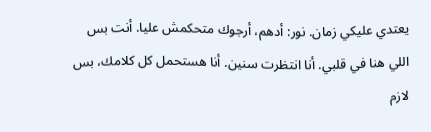يعتدي عليكي زمان. نور: أدهم، أرجوك متحكمش عليا. أنت بس اللي هنا في قلبي. أنا انتظرت سنين. أنا هستحمل كل كلامك، بس لازم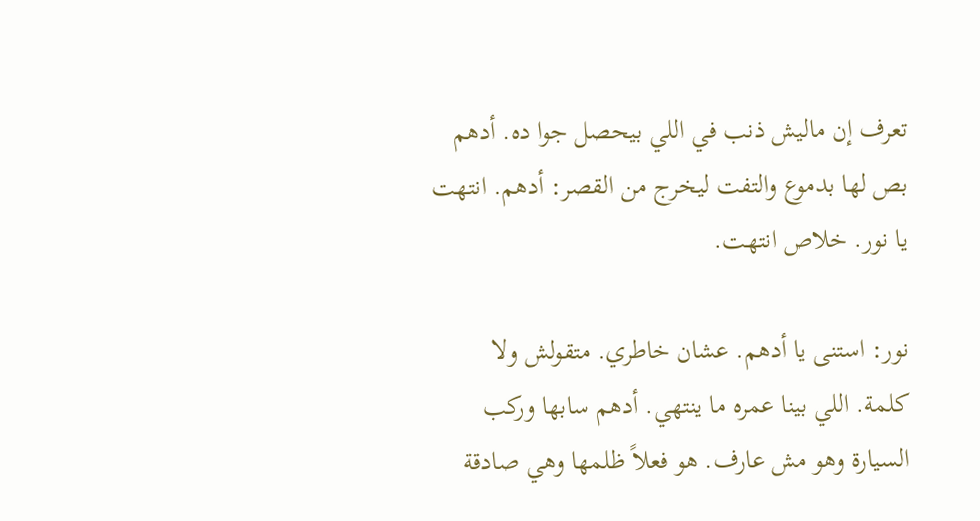تعرف إن ماليش ذنب في اللي بيحصل جوا ده. أدهم بص لها بدموع والتفت ليخرج من القصر: أدهم. انتهت يا نور. خلاص انتهت.

نور: استنى يا أدهم. عشان خاطري. متقولش ولا كلمة. اللي بينا عمره ما ينتهي. أدهم سابها وركب السيارة وهو مش عارف. هو فعلاً ظلمها وهي صادقة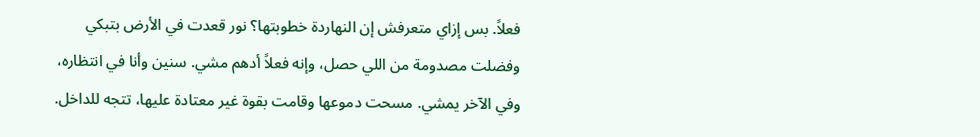فعلاً. بس إزاي متعرفش إن النهاردة خطوبتها؟ نور قعدت في الأرض بتبكي وفضلت مصدومة من اللي حصل، وإنه فعلاً أدهم مشي. سنين وأنا في انتظاره، وفي الآخر يمشي. مسحت دموعها وقامت بقوة غير معتادة عليها، تتجه للداخل.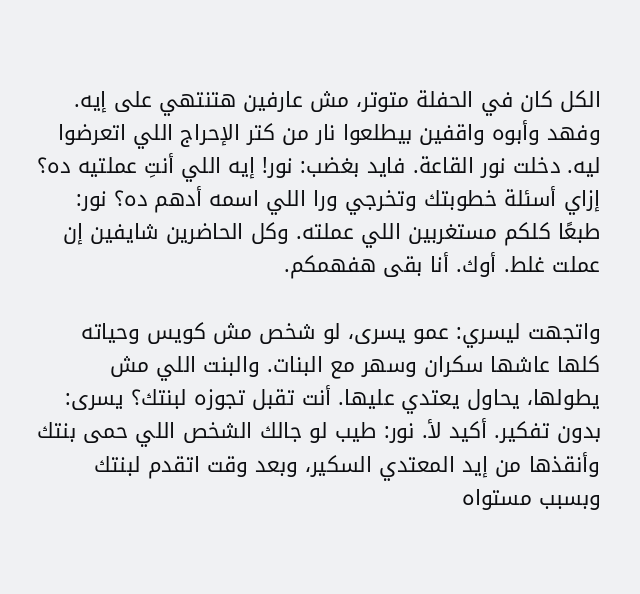الكل كان في الحفلة متوتر، مش عارفين هتنتهي على إيه. وفهد وأبوه واقفين بيطلعوا نار من كتر الإحراج اللي اتعرضوا ليه. دخلت نور القاعة. فايد بغضب: نور! إيه اللي أنتِ عملتيه ده؟ إزاي أسئلة خطوبتك وتخرجي ورا اللي اسمه أدهم ده؟ نور: طبعًا كلكم مستغربين اللي عملته. وكل الحاضرين شايفين إن عملت غلط. أوك. أنا بقى هفهمكم.

واتجهت ليسري: عمو يسرى، لو شخص مش كويس وحياته كلها عاشها سكران وسهر مع البنات. والبنت اللي مش يطولها، يحاول يعتدي عليها. أنت تقبل تجوزه لبنتك؟ يسرى: بدون تفكير. أكيد لأ. نور: طيب لو جالك الشخص اللي حمى بنتك وأنقذها من إيد المعتدي السكير، وبعد وقت اتقدم لبنتك وبسبب مستواه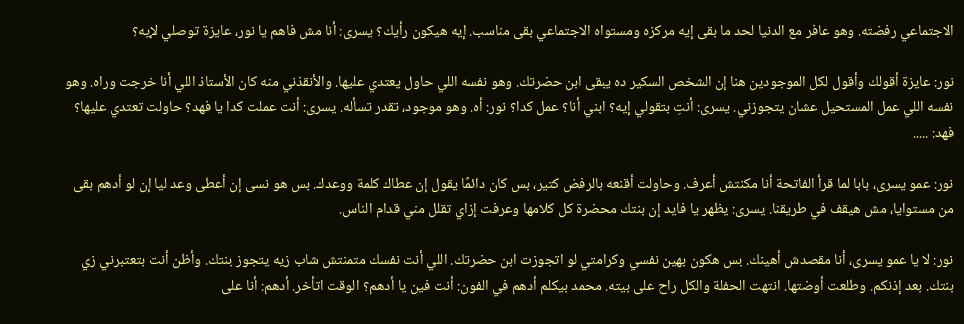الاجتماعي رفضته. وهو عافر مع الدنيا لحد ما بقى إيه مركزه ومستواه الاجتماعي بقى مناسب. إيه هيكون رأيك؟ يسرى: أنا مش فاهم يا نور، عايزة توصلي لإيه؟

نور: عايزة أقولك وأقول لكل الموجودين هنا إن الشخص السكير ده يبقى ابن حضرتك. وهو نفسه اللي حاول يعتدي عليها. والأنقذني منه كان الأستاذ اللي أنا خرجت وراه. وهو نفسه اللي عمل المستحيل عشان يتجوزني. يسرى: أنتِ بتقولي إيه؟ ابني أنا؟ عمل كدا؟ نور: أه. وهو موجود، تقدر تسأله. يسرى: أنت عملت كدا يا فهد؟ حاولت تعتدي عليها؟ فهد: .....

نور: عمو يسرى، بابا لما قرأ الفاتحة أنا مكنتش أعرف. وحاولت أقنعه بالرفض كتير، بس كان دائمًا يقول إن عطاك كلمة ووعدك. بس هو نسى إن أعطى وعد ليا إن لو أدهم بقى من مستوايا، مش هيقف في طريقنا. يسرى: يظهر يا فايد إن بنتك محضرة كل كلامها وعرفت إزاي تقلل مني قدام الناس.

نور: لا يا عمو يسرى، أنا مقصدش أهينك. بس هكون بهين نفسي وكرامتي لو اتجوزت ابن حضرتك. اللي أنت نفسك متمنتش شاب زيه يتجوز بنتك. وأظن أنت بتعتبرني زي بنتك. بعد إذنكم. وطلعت أوضتها. انتهت الحفلة والكل راح على بيته. محمد بيكلم أدهم في الفون: أنت فين يا أدهم؟ الوقت اتأخر. أدهم: أنا على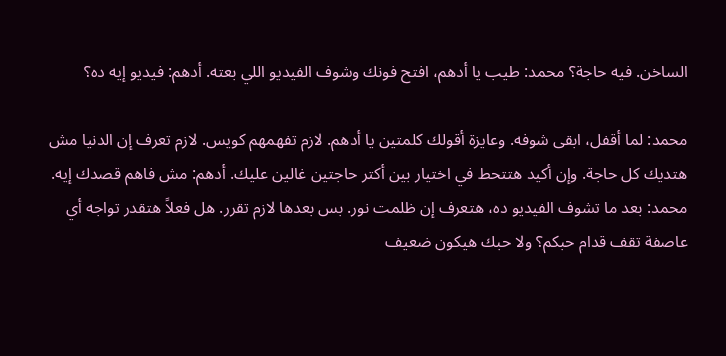الساخن. فيه حاجة؟ محمد: طيب يا أدهم، افتح فونك وشوف الفيديو اللي بعته. أدهم: فيديو إيه ده؟

محمد: لما أقفل، ابقى شوفه. وعايزة أقولك كلمتين يا أدهم. لازم تفهمهم كويس. لازم تعرف إن الدنيا مش هتديك كل حاجة. وإن أكيد هتتحط في اختيار بين أكتر حاجتين غالين عليك. أدهم: مش فاهم قصدك إيه. محمد: بعد ما تشوف الفيديو ده، هتعرف إن ظلمت نور. بس بعدها لازم تقرر. هل فعلاً هتقدر تواجه أي عاصفة تقف قدام حبكم؟ ولا حبك هيكون ضعيف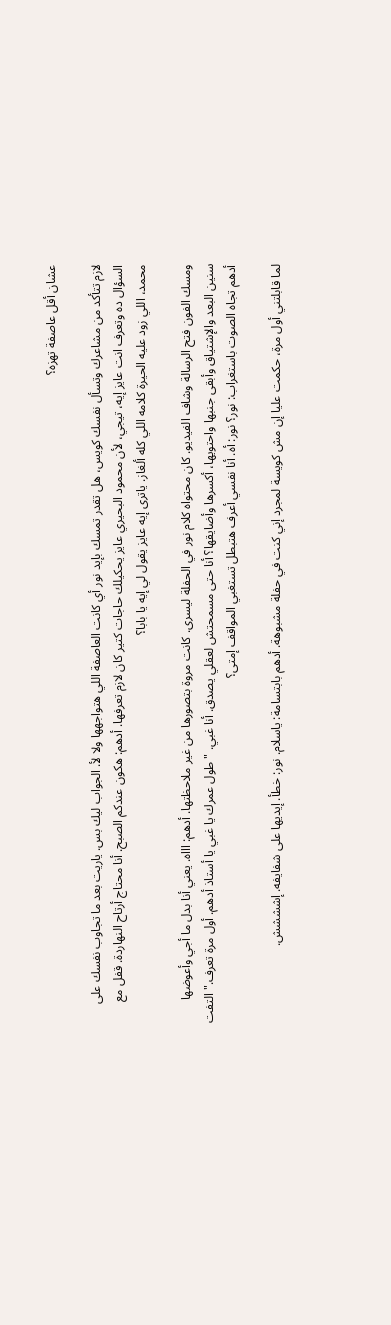عشان أقل عاصفة تهزه؟

لازم تتأكد من مشاعرك وتسأل نفسك كويس، هل تقدر تمسك بإيد نور أي كانت العاصفة اللي هتواجهها ولا لأ. الجواب ليك بس. ياريت بعد ما تجاوب نفسك على السؤال ده وتعرف انت عايز إيه، تيجي، لأن محمود البحيري عايز يحكيلك حاجات كتير كان لازم تعرفها. أدهم: هكون عندكم الصبح. أنا محتاج أرتاح النهاردة. قفل مع محمد، اللي زود عليه الحيرة كلامه اللي كله ألغاز. ياترى إيه عايز يقول لي إيه يا بابا؟

ومسك الفون فتح الرسالة وشاف الفيديو. كان محتواه كلام نور في الحفلة ليسرى. كانت مروة بتصورها من غير ملاحظتها. أدهم: اااه. يعني أنا بدل ما أجي وأعوضها سنين البعد والإشتياق وأبقى جنبها واحتويها، أكسرها وأضايقها؟ أنا حتى مسمحتش لعقلي يصدق. أنا غبي. "طول عمرك يا غبي يا أستاذ أدهم. أول مرة تعرف." التفت أدهم تجاه الصوت باستغراب: نور؟ نور: أه. أنا نفسي أعرف هتبطل تستغبي المواقف إمتى؟

لما قابلتني أول مرة، حكمت عليا إن مش كويسة لمجرد إني كنت في حفلة مشبوهة. أدهم بابتسامة: ياسلام. نور: خطأ. إيديها على شفايفه. إشششش.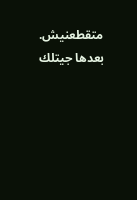متقطعنيش. بعدها جيتلك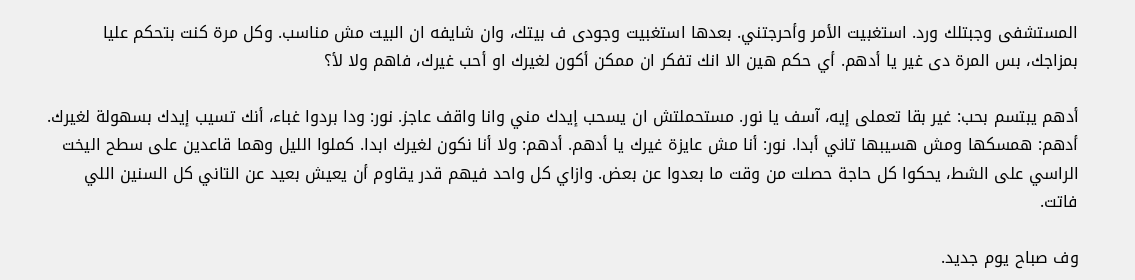المستشفى وجبتلك ورد. استغبيت الأمر وأحرجتني. بعدها استغبيت وجودى ف بيتك، وان شايفه ان البيت مش مناسب. وكل مرة كنت بتحكم عليا بمزاجك، بس المرة دى غير يا أدهم. أي حكم هين الا انك تفكر ان ممكن أكون لغيرك او أحب غيرك، فاهم ولا لأ؟

أدهم يبتسم بحب: غير بقا تعملى إيه، آسف يا نور. مستحملتش ان يسحب إيدك مني وانا واقف عاجز. نور: ودا بردوا غباء، أنك تسيب إيدك بسهولة لغيرك. أدهم: همسكها ومش هسيبها تاني أبدا. نور: أنا مش عايزة غيرك يا أدهم. أدهم: ولا أنا نكون لغيرك ابدا. كملوا الليل وهما قاعدين على سطح اليخت الراسي على الشط، يحكوا كل حاجة حصلت من وقت ما بعدوا عن بعض. وازاي كل واحد فيهم قدر يقاوم أن يعيش بعيد عن التاني كل السنين اللي فاتت.

وف صباح يوم جديد.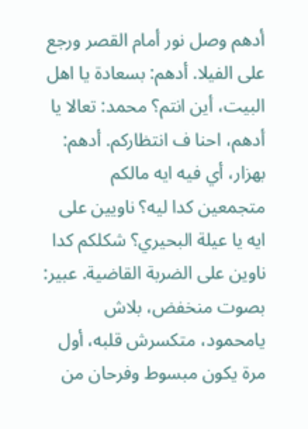أدهم وصل نور أمام القصر ورجع على الفيلا. أدهم: بسعادة يا اهل البيت، أين انتم؟ محمد: تعالا يا أدهم، احنا ف انتظاركم. أدهم: بهزار، أي فيه ايه مالكم متجمعين كدا ليه؟ ناويين على ايه يا عيلة البحيري؟ شكلكم كدا ناوين على الضربة القاضية. عبير: بصوت منخفض، بلاش يامحمود، متكسرش قلبه، أول مرة يكون مبسوط وفرحان من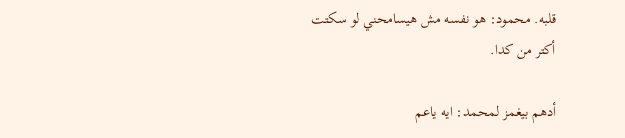قلبه. محمود: هو نفسه مش هيسامحني لو سكتت أكتر من كدا.

أدهم بيغمز لمحمد: ايه ياعم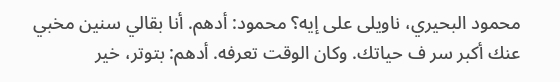محمود البحيري، ناويلى على إيه؟ محمود: أدهم. أنا بقالي سنين مخبي عنك أكبر سر ف حياتك. وكان الوقت تعرفه. أدهم: بتوتر، خير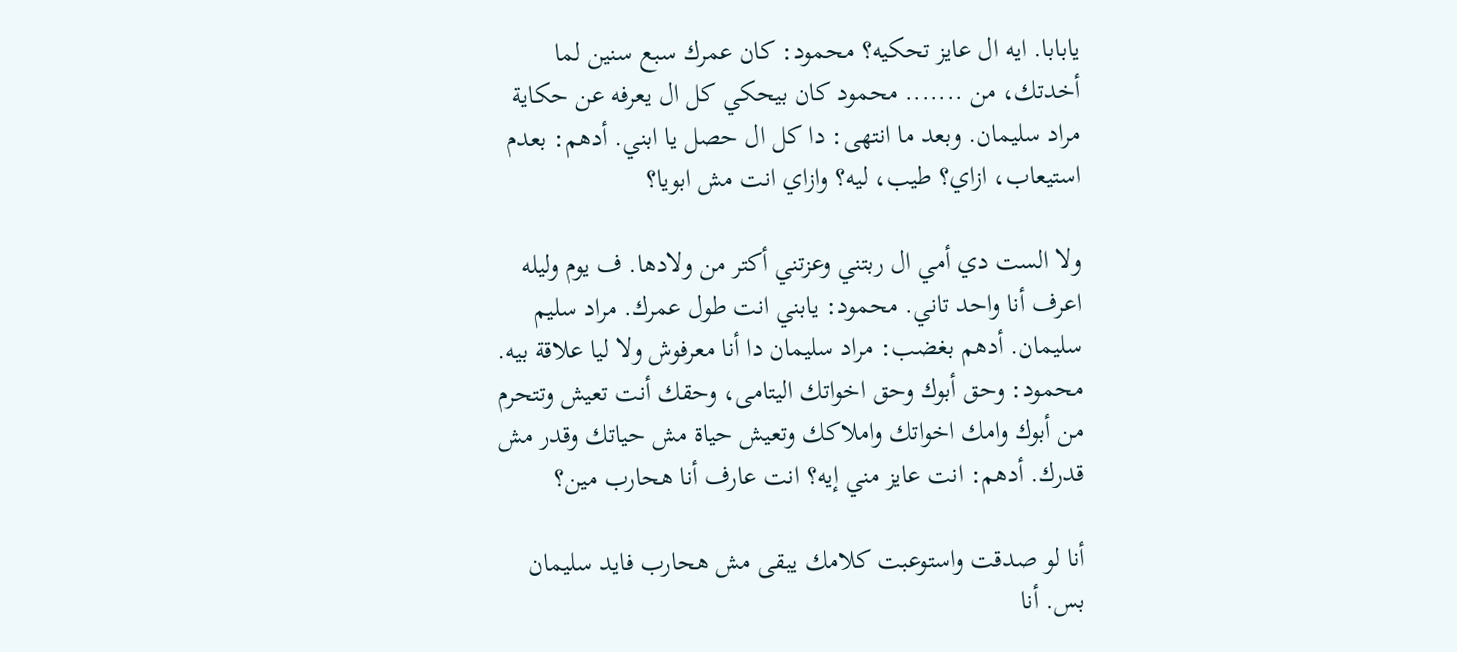يابابا. ايه ال عايز تحكيه؟ محمود: كان عمرك سبع سنين لما أخدتك، من ....... محمود كان بيحكي كل ال يعرفه عن حكاية مراد سليمان. وبعد ما انتهى: دا كل ال حصل يا ابني. أدهم: بعدم استيعاب، ازاي؟ طيب، ليه؟ وازاي انت مش ابويا؟

ولا الست دي أمي ال ربتني وعزتني أكتر من ولادها. ف يوم وليله اعرف أنا واحد تاني. محمود: يابني انت طول عمرك. مراد سليم سليمان. أدهم بغضب: مراد سليمان دا أنا معرفوش ولا ليا علاقة بيه. محمود: وحق أبوك وحق اخواتك اليتامى، وحقك أنت تعيش وتتحرم من أبوك وامك اخواتك واملاكك وتعيش حياة مش حياتك وقدر مش قدرك. أدهم: انت عايز مني إيه؟ انت عارف أنا هحارب مين؟

أنا لو صدقت واستوعبت كلامك يبقى مش هحارب فايد سليمان بس. أنا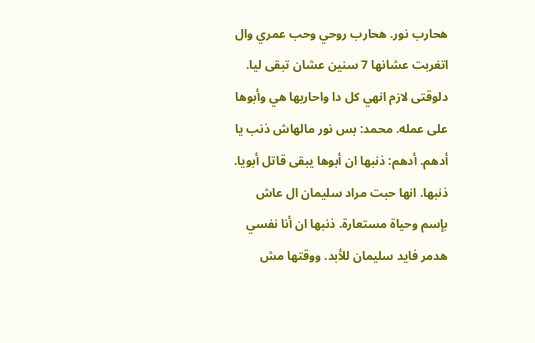هحارب نور. هحارب روحي وحب عمري وال اتغربت عشانها 7 سنين عشان تبقى ليا. دلوقتى لازم انهي كل دا واحاربها هي وأبوها على عمله. محمد: بس نور مالهاش ذنب يا أدهم. أدهم: ذنبها ان أبوها يبقى قاتل أبويا. ذنبها. انها حبت مراد سليمان ال عاش بإسم وحياة مستعارة. ذنبها ان أنا نفسي هدمر فايد سليمان للأبد. ووقتها مش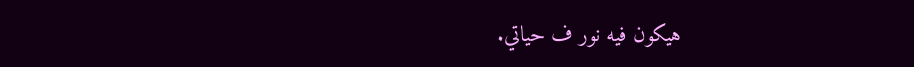هيكون فيه نور ف حياتي.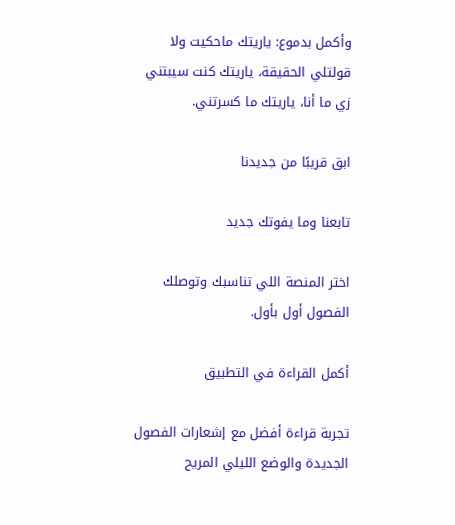وأكمل بدموع: ياريتك ماحكيت ولا قولتلي الحقيقة، ياريتك كنت سيبتني زي ما أنا، ياريتك ما كسرتني.

ابق قريبًا من جديدنا

تابعنا وما يفوتك جديد

اختر المنصة اللي تناسبك وتوصلك الفصول أول بأول.

أكمل القراءة في التطبيق

تجربة قراءة أفضل مع إشعارات الفصول الجديدة والوضع الليلي المريح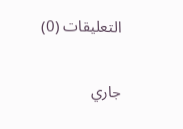التعليقات (0)

جاري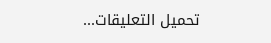تحميل التعليقات...